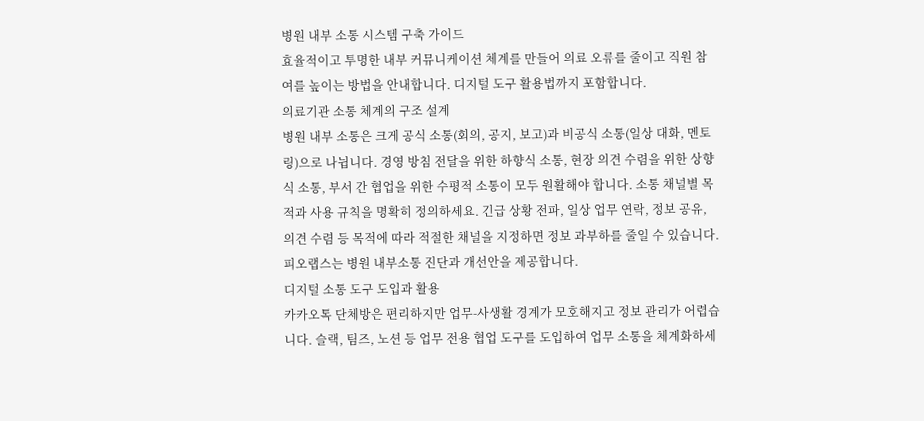병원 내부 소통 시스템 구축 가이드
효율적이고 투명한 내부 커뮤니케이션 체계를 만들어 의료 오류를 줄이고 직원 참여를 높이는 방법을 안내합니다. 디지털 도구 활용법까지 포함합니다.
의료기관 소통 체계의 구조 설계
병원 내부 소통은 크게 공식 소통(회의, 공지, 보고)과 비공식 소통(일상 대화, 멘토링)으로 나뉩니다. 경영 방침 전달을 위한 하향식 소통, 현장 의견 수렴을 위한 상향식 소통, 부서 간 협업을 위한 수평적 소통이 모두 원활해야 합니다. 소통 채널별 목적과 사용 규칙을 명확히 정의하세요. 긴급 상황 전파, 일상 업무 연락, 정보 공유, 의견 수렴 등 목적에 따라 적절한 채널을 지정하면 정보 과부하를 줄일 수 있습니다. 피오랩스는 병원 내부소통 진단과 개선안을 제공합니다.
디지털 소통 도구 도입과 활용
카카오톡 단체방은 편리하지만 업무-사생활 경계가 모호해지고 정보 관리가 어렵습니다. 슬랙, 팀즈, 노션 등 업무 전용 협업 도구를 도입하여 업무 소통을 체계화하세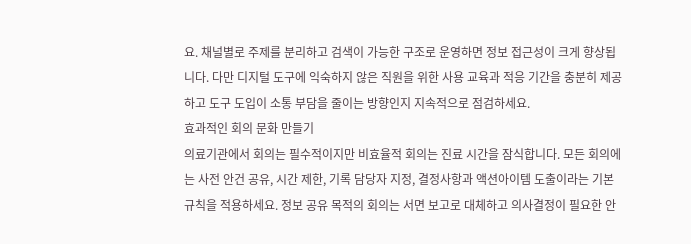요. 채널별로 주제를 분리하고 검색이 가능한 구조로 운영하면 정보 접근성이 크게 향상됩니다. 다만 디지털 도구에 익숙하지 않은 직원을 위한 사용 교육과 적응 기간을 충분히 제공하고 도구 도입이 소통 부담을 줄이는 방향인지 지속적으로 점검하세요.
효과적인 회의 문화 만들기
의료기관에서 회의는 필수적이지만 비효율적 회의는 진료 시간을 잠식합니다. 모든 회의에는 사전 안건 공유, 시간 제한, 기록 담당자 지정, 결정사항과 액션아이템 도출이라는 기본 규칙을 적용하세요. 정보 공유 목적의 회의는 서면 보고로 대체하고 의사결정이 필요한 안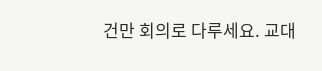건만 회의로 다루세요. 교대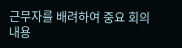근무자를 배려하여 중요 회의 내용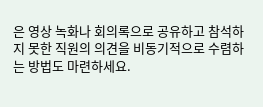은 영상 녹화나 회의록으로 공유하고 참석하지 못한 직원의 의견을 비동기적으로 수렴하는 방법도 마련하세요.